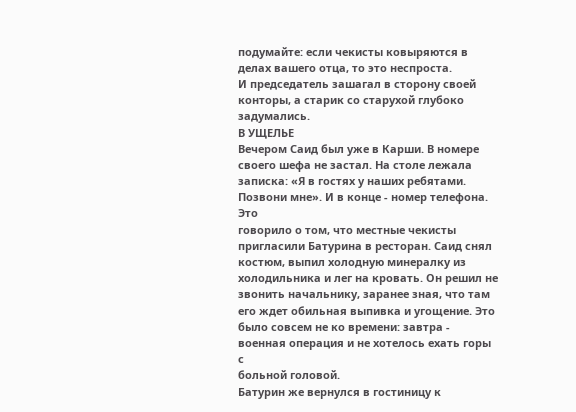подумайте: если чекисты ковыряются в делах вашего отца, то это неспроста.
И председатель зашагал в сторону своей конторы, а старик со старухой глубоко
задумались.
В УЩЕЛЬЕ
Вечером Саид был уже в Карши. В номере своего шефа не застал. На столе лежала
записка: «Я в гостях у наших ребятами. Позвони мне». И в конце - номер телефона. Это
говорило о том, что местные чекисты пригласили Батурина в ресторан. Саид снял
костюм, выпил холодную минералку из холодильника и лег на кровать. Он решил не
звонить начальнику, заранее зная, что там его ждет обильная выпивка и угощение. Это
было совсем не ко времени: завтра - военная операция и не хотелось ехать горы с
больной головой.
Батурин же вернулся в гостиницу к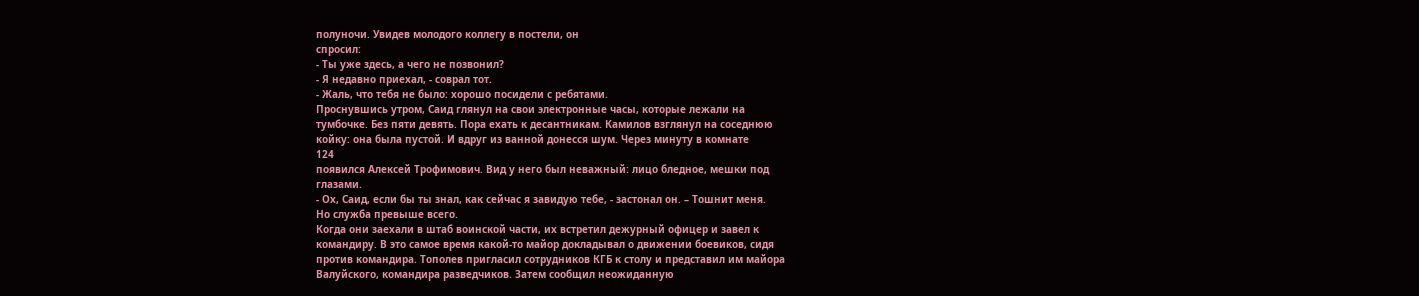полуночи. Увидев молодого коллегу в постели, он
спросил:
- Ты уже здесь, а чего не позвонил?
- Я недавно приехал, - соврал тот.
- Жаль, что тебя не было: хорошо посидели с ребятами.
Проснувшись утром, Саид глянул на свои электронные часы, которые лежали на
тумбочке. Без пяти девять. Пора ехать к десантникам. Камилов взглянул на соседнюю
койку: она была пустой. И вдруг из ванной донесся шум. Через минуту в комнате
124
появился Алексей Трофимович. Вид у него был неважный: лицо бледное, мешки под
глазами.
- Ох, Саид, если бы ты знал, как сейчас я завидую тебе, - застонал он. – Тошнит меня.
Но служба превыше всего.
Когда они заехали в штаб воинской части, их встретил дежурный офицер и завел к
командиру. В это самое время какой-то майор докладывал о движении боевиков, сидя
против командира. Тополев пригласил сотрудников КГБ к столу и представил им майора
Валуйского, командира разведчиков. Затем сообщил неожиданную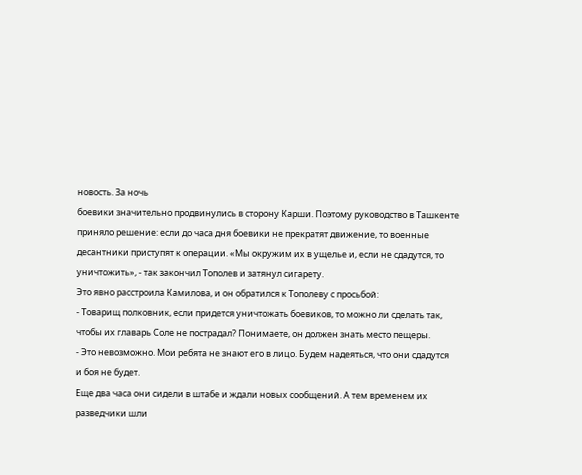новость. За ночь
боевики значительно продвинулись в сторону Карши. Поэтому руководство в Ташкенте
приняло решение: если до часа дня боевики не прекратят движение, то военные
десантники приступят к операции. «Мы окружим их в ущелье и, если не сдадутся, то
уничтожить», - так закончил Тополев и затянул сигарету.
Это явно расстроила Камилова, и он обратился к Тополеву с просьбой:
- Товарищ полковник, если придется уничтожать боевиков, то можно ли сделать так,
чтобы их главарь Соле не пострадал? Понимаете, он должен знать место пещеры.
- Это невозможно. Мои ребята не знают его в лицо. Будем надеяться, что они сдадутся
и боя не будет.
Еще два часа они сидели в штабе и ждали новых сообщений. А тем временем их
разведчики шли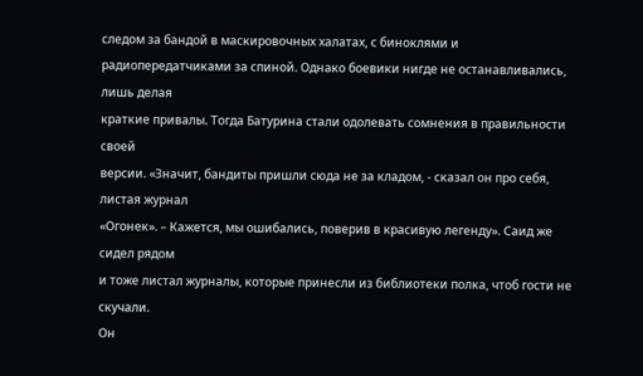следом за бандой в маскировочных халатах, с биноклями и
радиопередатчиками за спиной. Однако боевики нигде не останавливались, лишь делая
краткие привалы. Тогда Батурина стали одолевать сомнения в правильности своей
версии. «Значит, бандиты пришли сюда не за кладом, - сказал он про себя, листая журнал
«Огонек». – Кажется, мы ошибались, поверив в красивую легенду». Саид же сидел рядом
и тоже листал журналы, которые принесли из библиотеки полка, чтоб гости не скучали.
Он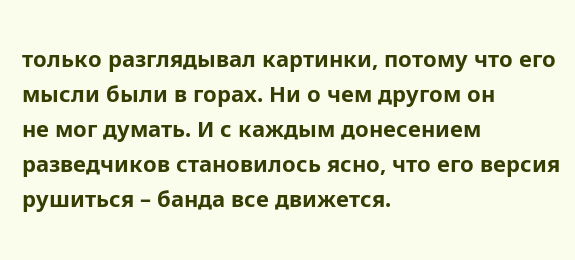только разглядывал картинки, потому что его мысли были в горах. Ни о чем другом он
не мог думать. И с каждым донесением разведчиков становилось ясно, что его версия
рушиться – банда все движется.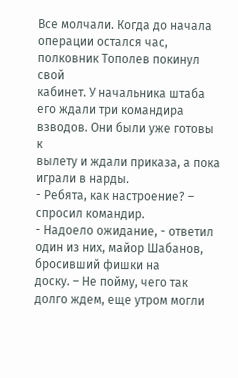Все молчали. Когда до начала операции остался час, полковник Тополев покинул свой
кабинет. У начальника штаба его ждали три командира взводов. Они были уже готовы к
вылету и ждали приказа, а пока играли в нарды.
- Ребята, как настроение? – спросил командир.
- Надоело ожидание, - ответил один из них, майор Шабанов, бросивший фишки на
доску. – Не пойму, чего так долго ждем, еще утром могли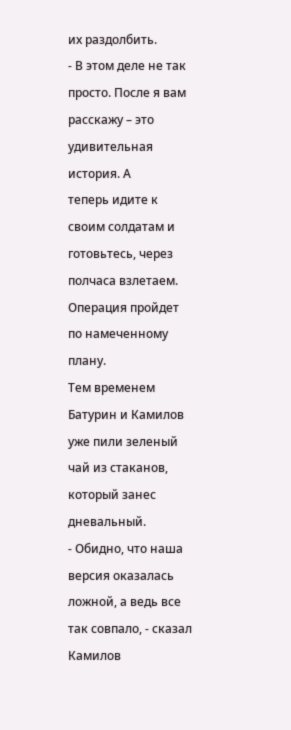их раздолбить.
- В этом деле не так просто. После я вам расскажу – это удивительная история. А
теперь идите к своим солдатам и готовьтесь, через полчаса взлетаем. Операция пройдет
по намеченному плану.
Тем временем Батурин и Камилов уже пили зеленый чай из стаканов, который занес
дневальный.
- Обидно, что наша версия оказалась ложной, а ведь все так совпало, - сказал Камилов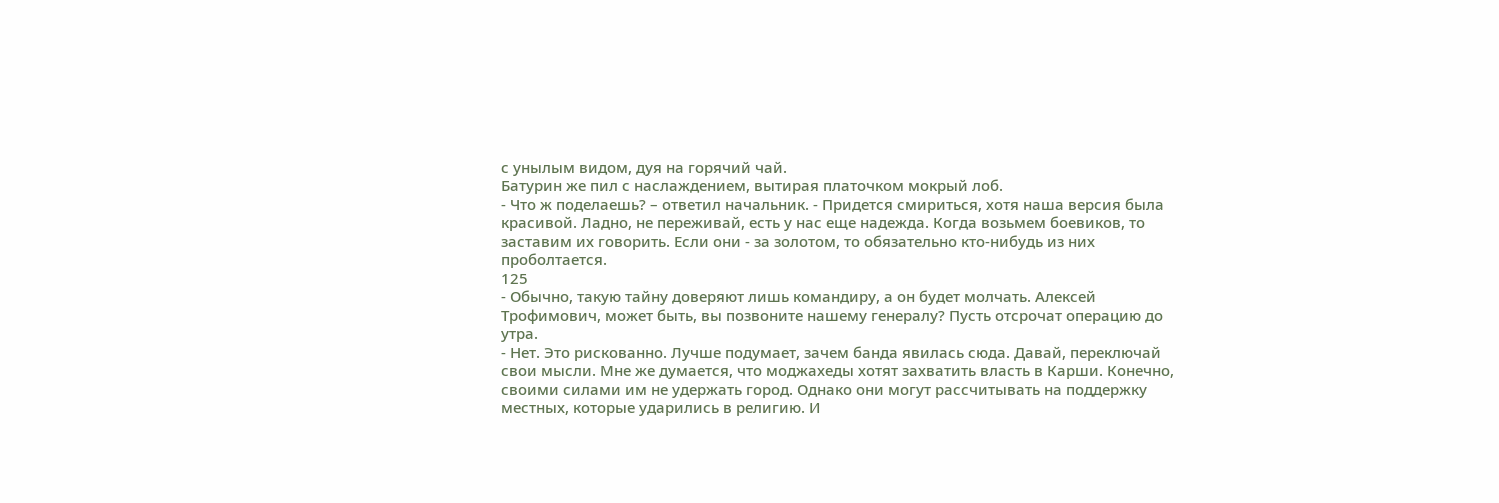с унылым видом, дуя на горячий чай.
Батурин же пил с наслаждением, вытирая платочком мокрый лоб.
- Что ж поделаешь? – ответил начальник. - Придется смириться, хотя наша версия была
красивой. Ладно, не переживай, есть у нас еще надежда. Когда возьмем боевиков, то
заставим их говорить. Если они - за золотом, то обязательно кто-нибудь из них
проболтается.
125
- Обычно, такую тайну доверяют лишь командиру, а он будет молчать. Алексей
Трофимович, может быть, вы позвоните нашему генералу? Пусть отсрочат операцию до
утра.
- Нет. Это рискованно. Лучше подумает, зачем банда явилась сюда. Давай, переключай
свои мысли. Мне же думается, что моджахеды хотят захватить власть в Карши. Конечно,
своими силами им не удержать город. Однако они могут рассчитывать на поддержку
местных, которые ударились в религию. И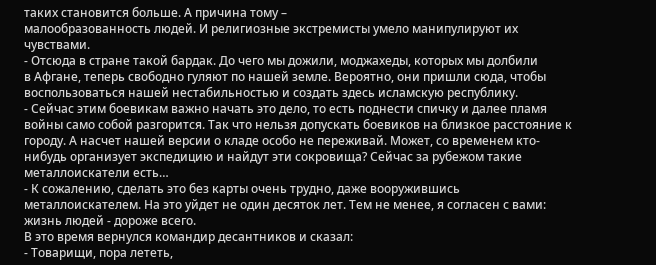таких становится больше. А причина тому –
малообразованность людей. И религиозные экстремисты умело манипулируют их
чувствами.
- Отсюда в стране такой бардак. До чего мы дожили, моджахеды, которых мы долбили
в Афгане, теперь свободно гуляют по нашей земле. Вероятно, они пришли сюда, чтобы
воспользоваться нашей нестабильностью и создать здесь исламскую республику.
- Сейчас этим боевикам важно начать это дело, то есть поднести спичку и далее пламя
войны само собой разгорится. Так что нельзя допускать боевиков на близкое расстояние к
городу. А насчет нашей версии о кладе особо не переживай. Может, со временем кто-
нибудь организует экспедицию и найдут эти сокровища? Сейчас за рубежом такие
металлоискатели есть…
- К сожалению, сделать это без карты очень трудно, даже вооружившись
металлоискателем. На это уйдет не один десяток лет. Тем не менее, я согласен с вами:
жизнь людей - дороже всего.
В это время вернулся командир десантников и сказал:
- Товарищи, пора лететь,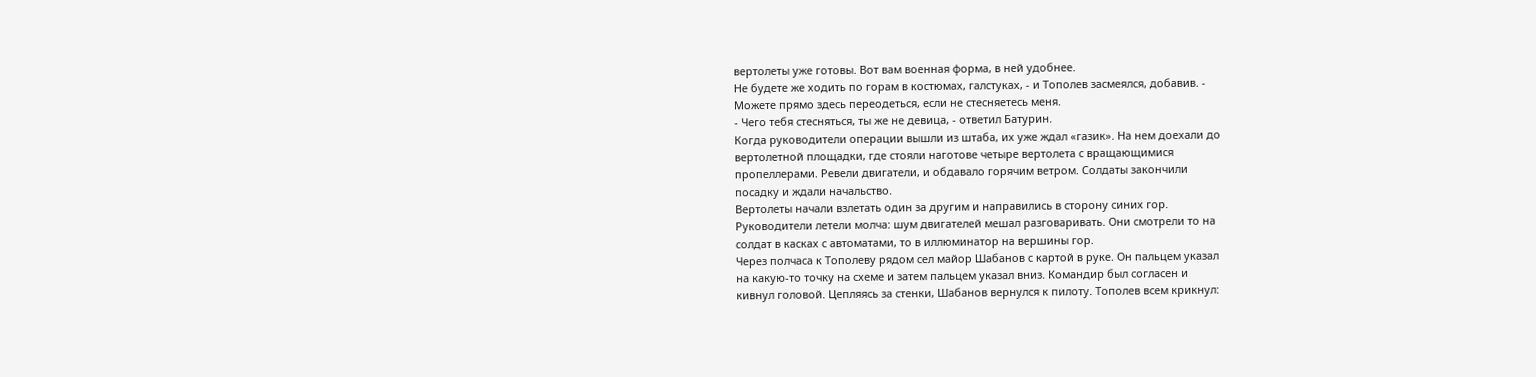вертолеты уже готовы. Вот вам военная форма, в ней удобнее.
Не будете же ходить по горам в костюмах, галстуках, - и Тополев засмеялся, добавив. -
Можете прямо здесь переодеться, если не стесняетесь меня.
- Чего тебя стесняться, ты же не девица, - ответил Батурин.
Когда руководители операции вышли из штаба, их уже ждал «газик». На нем доехали до
вертолетной площадки, где стояли наготове четыре вертолета с вращающимися
пропеллерами. Ревели двигатели, и обдавало горячим ветром. Солдаты закончили
посадку и ждали начальство.
Вертолеты начали взлетать один за другим и направились в сторону синих гор.
Руководители летели молча: шум двигателей мешал разговаривать. Они смотрели то на
солдат в касках с автоматами, то в иллюминатор на вершины гор.
Через полчаса к Тополеву рядом сел майор Шабанов с картой в руке. Он пальцем указал
на какую-то точку на схеме и затем пальцем указал вниз. Командир был согласен и
кивнул головой. Цепляясь за стенки, Шабанов вернулся к пилоту. Тополев всем крикнул: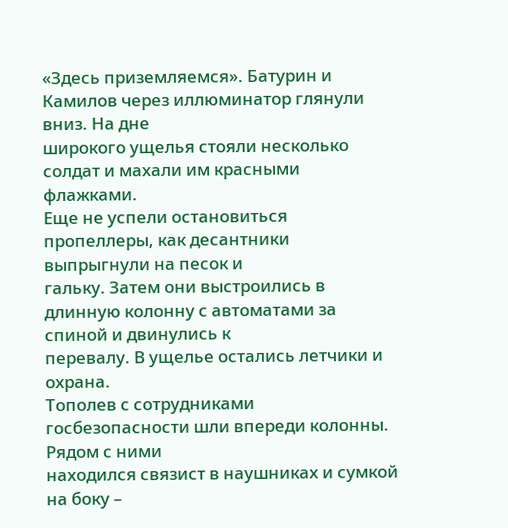«Здесь приземляемся». Батурин и Камилов через иллюминатор глянули вниз. На дне
широкого ущелья стояли несколько солдат и махали им красными флажками.
Еще не успели остановиться пропеллеры, как десантники выпрыгнули на песок и
гальку. Затем они выстроились в длинную колонну с автоматами за спиной и двинулись к
перевалу. В ущелье остались летчики и охрана.
Тополев с сотрудниками госбезопасности шли впереди колонны. Рядом с ними
находился связист в наушниках и сумкой на боку –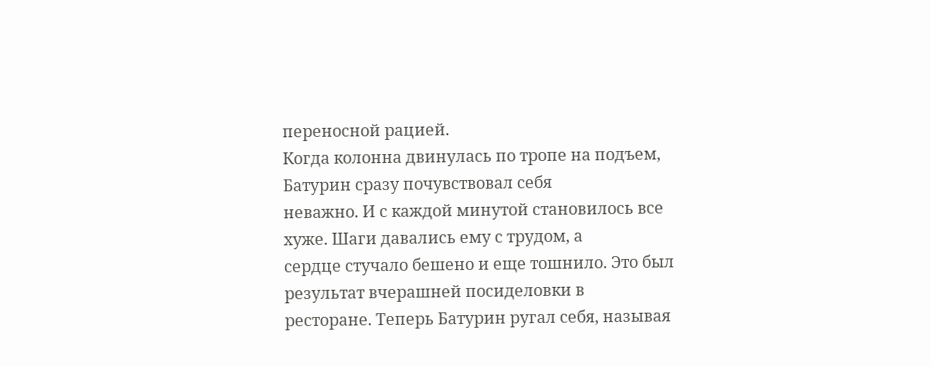переносной рацией.
Когда колонна двинулась по тропе на подъем, Батурин сразу почувствовал себя
неважно. И с каждой минутой становилось все хуже. Шаги давались ему с трудом, а
сердце стучало бешено и еще тошнило. Это был результат вчерашней посиделовки в
ресторане. Теперь Батурин ругал себя, называя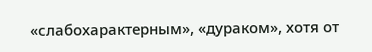«слабохарактерным», «дураком», хотя от